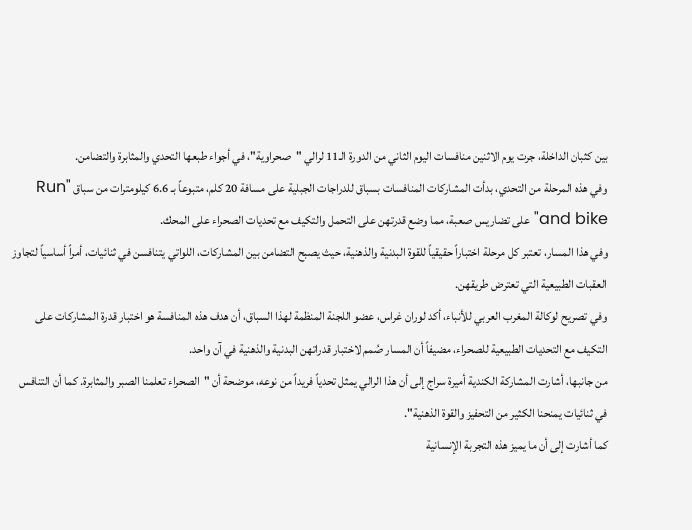بين كثبان الداخلة، جرت يوم الاثنين منافسات اليوم الثاني من الدورة الـ11 لرالي "صحراوية"، في أجواء طبعها التحدي والمثابرة والتضامن.
وفي هذه المرحلة من التحدي، بدأت المشاركات المنافسات بسباق للدراجات الجبلية على مسافة 20 كلم، متبوعاً بـ 6.6 كيلومترات من سباق "Run and bike" على تضاريس صعبة، مما وضع قدرتهن على التحمل والتكيف مع تحديات الصحراء على المحك.
وفي هذا المسار، تعتبر كل مرحلة اختباراً حقيقياً للقوة البدنية والذهنية، حيث يصبح التضامن بين المشاركات، اللواتي يتنافسن في ثنائيات، أمراً أساسياً لتجاوز العقبات الطبيعية التي تعترض طريقهن.
وفي تصريح لوكالة المغرب العربي للأنباء، أكد لوران غراس، عضو اللجنة المنظمة لهذا السباق، أن هدف هذه المنافسة هو اختبار قدرة المشاركات على التكيف مع التحديات الطبيعية للصحراء، مضيفاً أن المسار صُمم لاختبار قدراتهن البدنية والذهنية في آن واحد.
من جانبها، أشارت المشاركة الكندية أميرة سراج إلى أن هذا الرالي يمثل تحدياً فريداً من نوعه، موضحة أن "الصحراء تعلمنا الصبر والمثابرة. كما أن التنافس في ثنائيات يمنحنا الكثير من التحفيز والقوة الذهنية".
كما أشارت إلى أن ما يميز هذه التجربة الإنسانية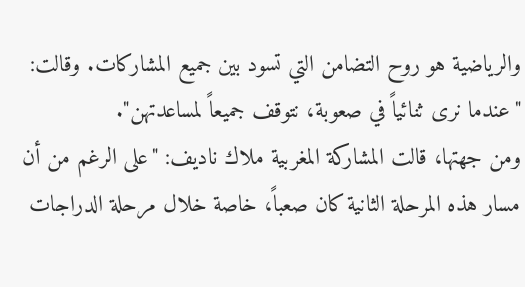والرياضية هو روح التضامن التي تسود بين جميع المشاركات. وقالت: "عندما نرى ثنائياً في صعوبة، نتوقف جميعاً لمساعدتهن".
ومن جهتها، قالت المشاركة المغربية ملاك ناديف: "على الرغم من أن مسار هذه المرحلة الثانية كان صعباً، خاصة خلال مرحلة الدراجات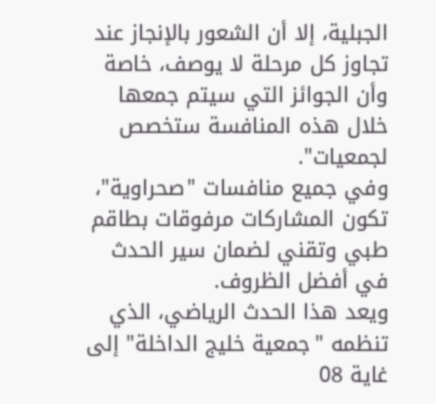الجبلية، إلا أن الشعور بالإنجاز عند تجاوز كل مرحلة لا يوصف، خاصة وأن الجوائز التي سيتم جمعها خلال هذه المنافسة ستخصص لجمعيات".
وفي جميع منافسات "صحراوية"، تكون المشاركات مرفوقات بطاقم طبي وتقني لضمان سير الحدث في أفضل الظروف.
ويعد هذا الحدث الرياضي، الذي تنظمه "جمعية خليج الداخلة" إلى غاية 08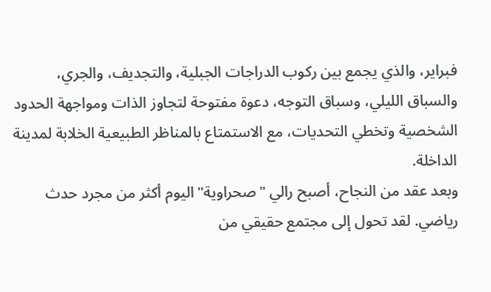فبراير، والذي يجمع بين ركوب الدراجات الجبلية، والتجديف، والجري، والسباق الليلي، وسباق التوجه، دعوة مفتوحة لتجاوز الذات ومواجهة الحدود الشخصية وتخطي التحديات، مع الاستمتاع بالمناظر الطبيعية الخلابة لمدينة الداخلة.
وبعد عقد من النجاح، أصبح رالي "صحراوية" اليوم أكثر من مجرد حدث رياضي. لقد تحول إلى مجتمع حقيقي من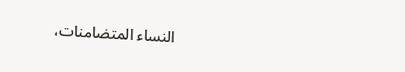النساء المتضامنات،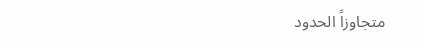متجاوزاً الحدود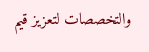والتخصصات لتعزيز قيم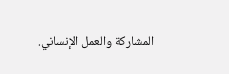المشاركة والعمل الإنساني.